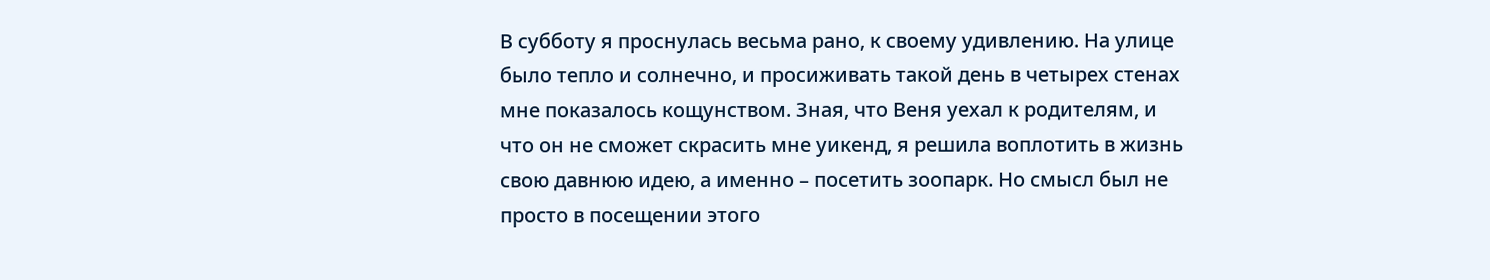В субботу я проснулась весьма рано, к своему удивлению. На улице было тепло и солнечно, и просиживать такой день в четырех стенах мне показалось кощунством. Зная, что Веня уехал к родителям, и что он не сможет скрасить мне уикенд, я решила воплотить в жизнь свою давнюю идею, а именно – посетить зоопарк. Но смысл был не просто в посещении этого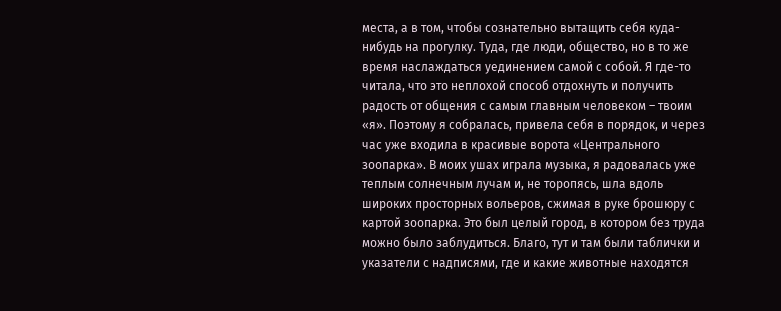места, а в том, чтобы сознательно вытащить себя куда-нибудь на прогулку. Туда, где люди, общество, но в то же время наслаждаться уединением самой с собой. Я где-то читала, что это неплохой способ отдохнуть и получить радость от общения с самым главным человеком – твоим «я». Поэтому я собралась, привела себя в порядок, и через час уже входила в красивые ворота «Центрального зоопарка». В моих ушах играла музыка, я радовалась уже теплым солнечным лучам и, не торопясь, шла вдоль широких просторных вольеров, сжимая в руке брошюру с картой зоопарка. Это был целый город, в котором без труда можно было заблудиться. Благо, тут и там были таблички и указатели с надписями, где и какие животные находятся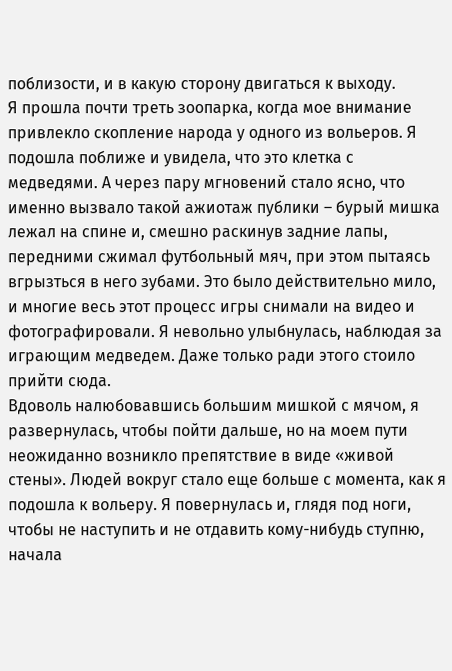поблизости, и в какую сторону двигаться к выходу.
Я прошла почти треть зоопарка, когда мое внимание привлекло скопление народа у одного из вольеров. Я подошла поближе и увидела, что это клетка с медведями. А через пару мгновений стало ясно, что именно вызвало такой ажиотаж публики – бурый мишка лежал на спине и, смешно раскинув задние лапы, передними сжимал футбольный мяч, при этом пытаясь вгрызться в него зубами. Это было действительно мило, и многие весь этот процесс игры снимали на видео и фотографировали. Я невольно улыбнулась, наблюдая за играющим медведем. Даже только ради этого стоило прийти сюда.
Вдоволь налюбовавшись большим мишкой с мячом, я развернулась, чтобы пойти дальше, но на моем пути неожиданно возникло препятствие в виде «живой стены». Людей вокруг стало еще больше с момента, как я подошла к вольеру. Я повернулась и, глядя под ноги, чтобы не наступить и не отдавить кому-нибудь ступню, начала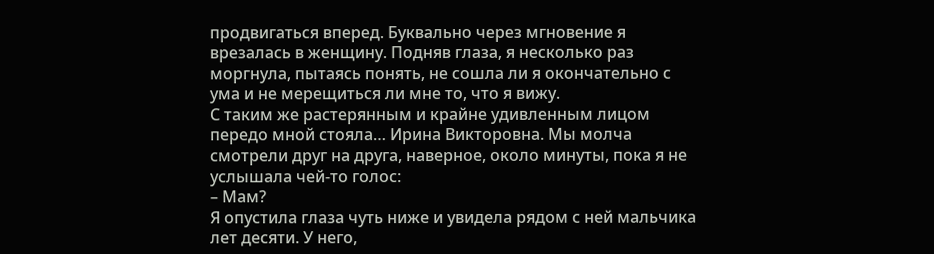продвигаться вперед. Буквально через мгновение я врезалась в женщину. Подняв глаза, я несколько раз моргнула, пытаясь понять, не сошла ли я окончательно с ума и не мерещиться ли мне то, что я вижу.
С таким же растерянным и крайне удивленным лицом передо мной стояла… Ирина Викторовна. Мы молча смотрели друг на друга, наверное, около минуты, пока я не услышала чей-то голос:
– Мам?
Я опустила глаза чуть ниже и увидела рядом с ней мальчика лет десяти. У него,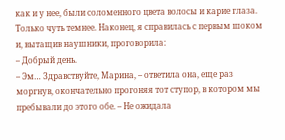как и у нее, были соломенного цвета волосы и карие глаза. Только чуть темнее. Наконец, я справилась с первым шоком и, вытащив наушники, проговорила:
– Добрый день.
– Эм… Здравствуйте, Марина, – ответила она, еще раз моргнув, окончательно прогоняя тот ступор, в котором мы пребывали до этого обе. – Не ожидала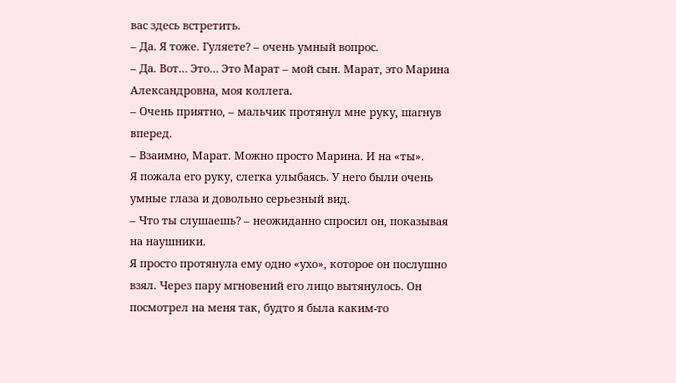вас здесь встретить.
– Да. Я тоже. Гуляете? – очень умный вопрос.
– Да. Вот… Это… Это Марат – мой сын. Марат, это Марина Александровна, моя коллега.
– Очень приятно, – мальчик протянул мне руку, шагнув вперед.
– Взаимно, Марат. Можно просто Марина. И на «ты».
Я пожала его руку, слегка улыбаясь. У него были очень умные глаза и довольно серьезный вид.
– Что ты слушаешь? – неожиданно спросил он, показывая на наушники.
Я просто протянула ему одно «ухо», которое он послушно взял. Через пару мгновений его лицо вытянулось. Он посмотрел на меня так, будто я была каким-то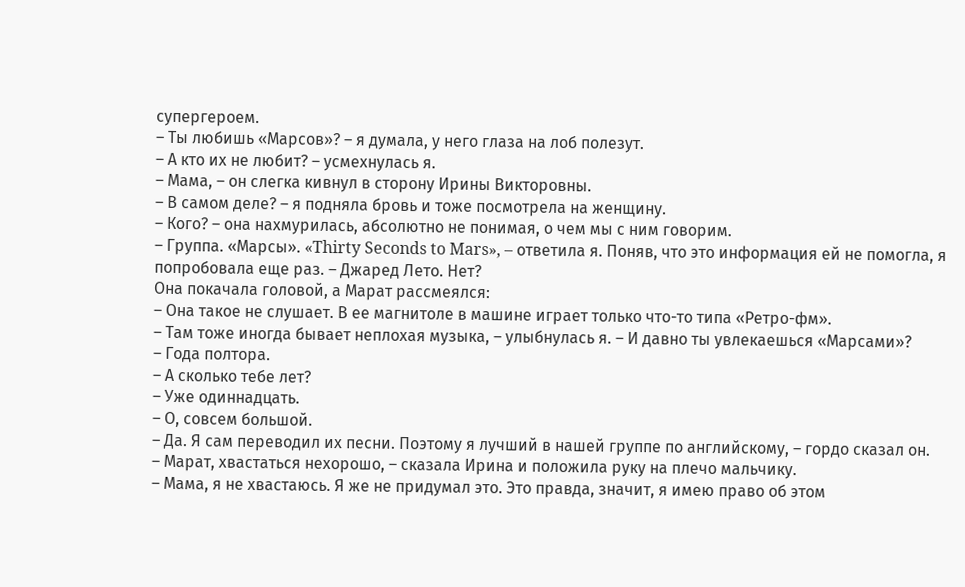супергероем.
– Ты любишь «Марсов»? – я думала, у него глаза на лоб полезут.
– А кто их не любит? – усмехнулась я.
– Мама, – он слегка кивнул в сторону Ирины Викторовны.
– В самом деле? – я подняла бровь и тоже посмотрела на женщину.
– Кого? – она нахмурилась, абсолютно не понимая, о чем мы с ним говорим.
– Группа. «Марсы». «Thirty Seconds to Mars», – ответила я. Поняв, что это информация ей не помогла, я попробовала еще раз. – Джаред Лето. Нет?
Она покачала головой, а Марат рассмеялся:
– Она такое не слушает. В ее магнитоле в машине играет только что-то типа «Ретро-фм».
– Там тоже иногда бывает неплохая музыка, – улыбнулась я. – И давно ты увлекаешься «Марсами»?
– Года полтора.
– А сколько тебе лет?
– Уже одиннадцать.
– О, совсем большой.
– Да. Я сам переводил их песни. Поэтому я лучший в нашей группе по английскому, – гордо сказал он.
– Марат, хвастаться нехорошо, – сказала Ирина и положила руку на плечо мальчику.
– Мама, я не хвастаюсь. Я же не придумал это. Это правда, значит, я имею право об этом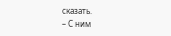сказать.
– С ним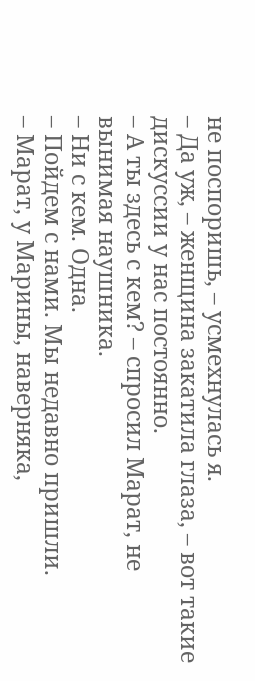не поспоришь, – усмехнулась я.
– Да уж, – женщина закатила глаза, – вот такие дискуссии у нас постоянно.
– А ты здесь с кем? – спросил Марат, не вынимая наушника.
– Ни с кем. Одна.
– Пойдем с нами. Мы недавно пришли.
– Марат, у Марины, наверняка,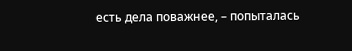есть дела поважнее, – попыталась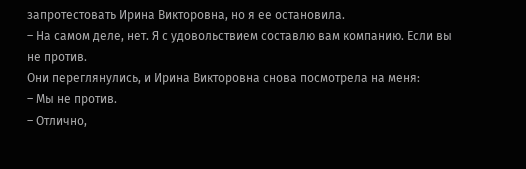запротестовать Ирина Викторовна, но я ее остановила.
– На самом деле, нет. Я с удовольствием составлю вам компанию. Если вы не против.
Они переглянулись, и Ирина Викторовна снова посмотрела на меня:
– Мы не против.
– Отлично,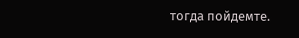тогда пойдемте.